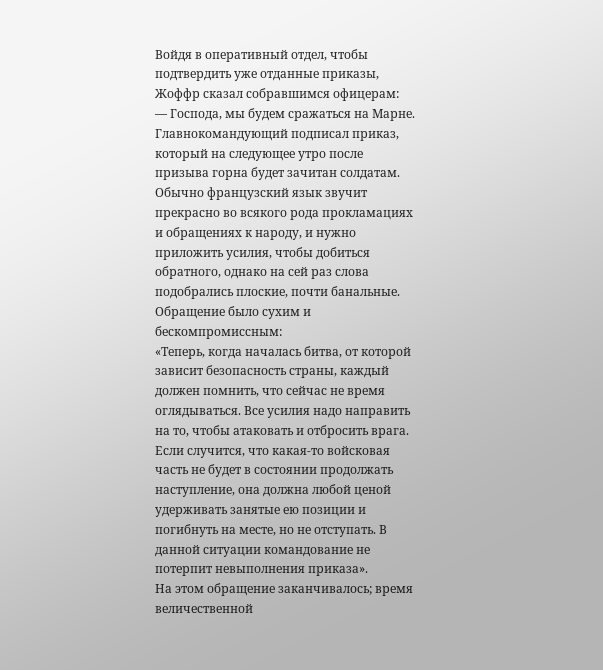Войдя в оперативный отдел, чтобы подтвердить уже отданные приказы, Жоффр сказал собравшимся офицерам:
— Господа, мы будем сражаться на Марне.
Главнокомандующий подписал приказ, который на следующее утро после призыва горна будет зачитан солдатам. Обычно французский язык звучит прекрасно во всякого рода прокламациях и обращениях к народу, и нужно приложить усилия, чтобы добиться обратного, однако на сей раз слова подобрались плоские, почти банальные. Обращение было сухим и бескомпромиссным:
«Теперь, когда началась битва, от которой зависит безопасность страны, каждый должен помнить, что сейчас не время оглядываться. Все усилия надо направить на то, чтобы атаковать и отбросить врага. Если случится, что какая-то войсковая часть не будет в состоянии продолжать наступление, она должна любой ценой удерживать занятые ею позиции и погибнуть на месте, но не отступать. В данной ситуации командование не потерпит невыполнения приказа».
На этом обращение заканчивалось; время величественной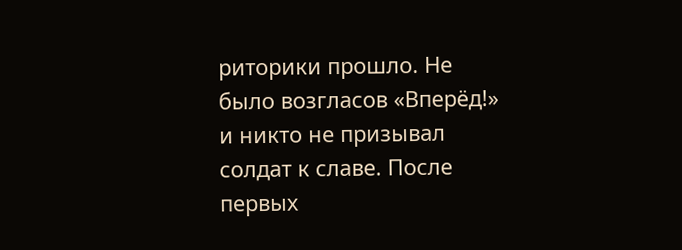риторики прошло. Не было возгласов «Вперёд!» и никто не призывал солдат к славе. После первых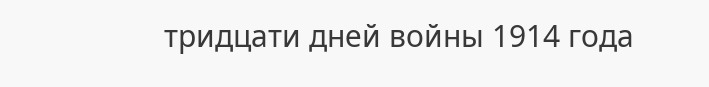тридцати дней войны 1914 года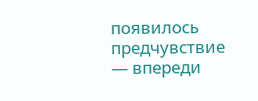появилось предчувствие — впереди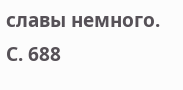славы немного.
С. 688